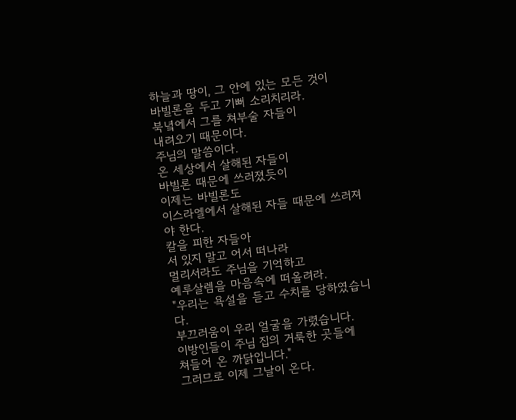하늘과 땅이, 그 안에 있는 모든 것이
바빌론을 두고 기뻐 소리치리라.
북녘에서 그를 쳐부술 자들이
내려오기 때문이다.
주님의 말씀이다.
온 세상에서 살해된 자들이
바빌론 때문에 쓰러졌듯이
이제는 바빌론도
이스라엘에서 살해된 자들 때문에 쓰러져야 한다.
칼을 피한 자들아
서 있지 말고 어서 떠나라
멀리서라도 주님을 기억하고
예루살렘을 마음속에 떠올려라.
"우리는 욕설을 듣고 수치를 당하였습니다.
부끄러움이 우리 얼굴을 가렸습니다.
이방인들이 주님 집의 거룩한 곳들에
쳐들어 온 까닭입니다."
그러므로 이제 그날이 온다.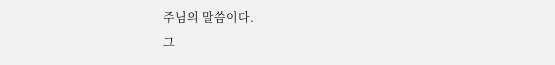주님의 말씀이다.
그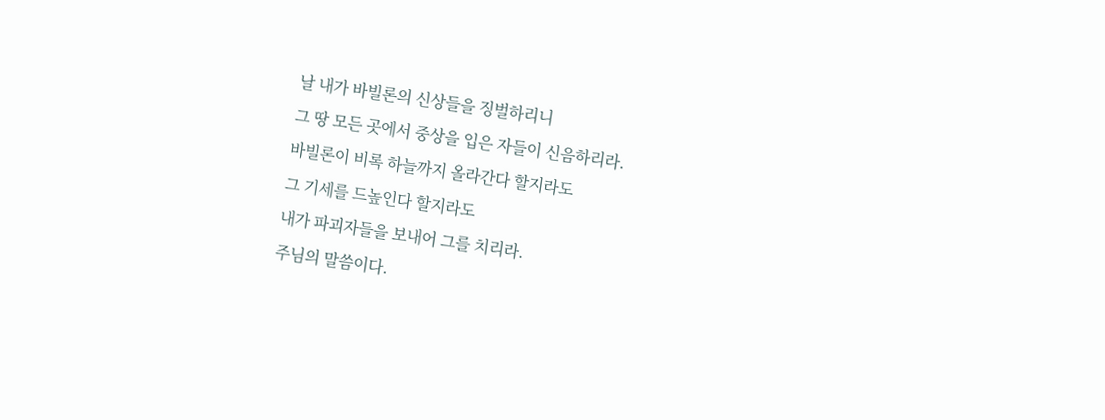날 내가 바빌론의 신상들을 징벌하리니
그 땅 모든 곳에서 중상을 입은 자들이 신음하리라.
바빌론이 비록 하늘까지 올라간다 할지라도
그 기세를 드높인다 할지라도
내가 파괴자들을 보내어 그를 치리라.
주님의 말씀이다.